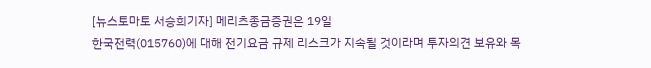[뉴스토마토 서승희기자] 메리츠종금증권은 19일
한국전력(015760)에 대해 전기요금 규제 리스크가 지속될 것이라며 투자의견 보유와 목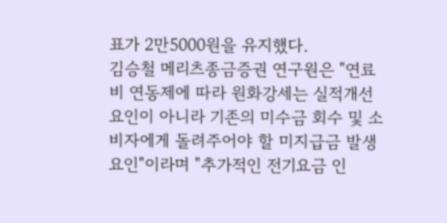표가 2만5000원을 유지했다.
김승철 메리츠종금증권 연구원은 "연료비 연동제에 따라 원화강세는 실적개선 요인이 아니라 기존의 미수금 회수 및 소비자에게 돌려주어야 할 미지급금 발생 요인"이라며 "추가적인 전기요금 인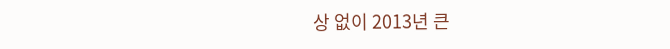상 없이 2013년 큰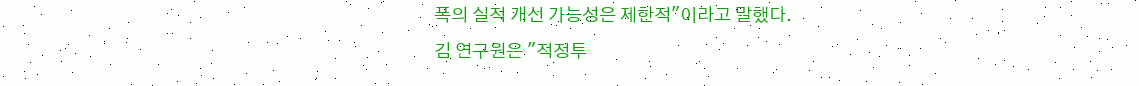폭의 실적 개선 가능성은 제한적"이라고 말했다.
김 연구원은 "적정투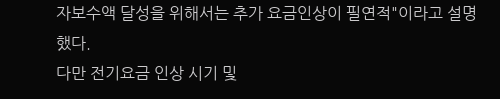자보수액 달성을 위해서는 추가 요금인상이 필연적"이라고 설명했다.
다만 전기요금 인상 시기 및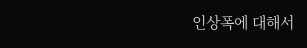인상폭에 대해서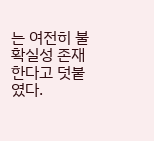는 여전히 불확실성 존재한다고 덧붙였다.